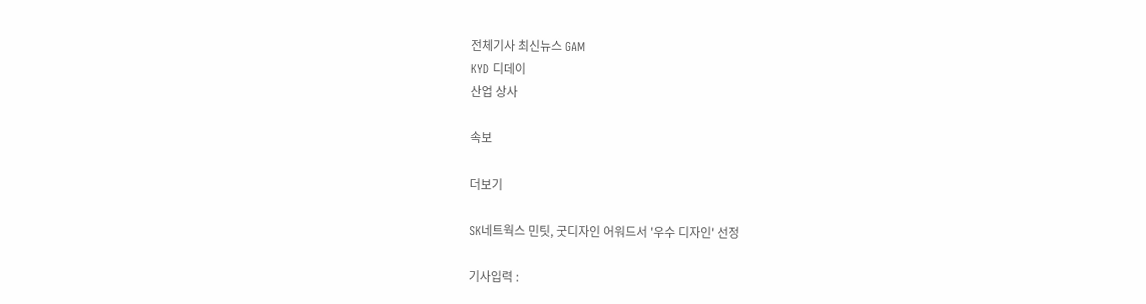전체기사 최신뉴스 GAM
KYD 디데이
산업 상사

속보

더보기

SK네트웍스 민팃, 굿디자인 어워드서 '우수 디자인' 선정

기사입력 :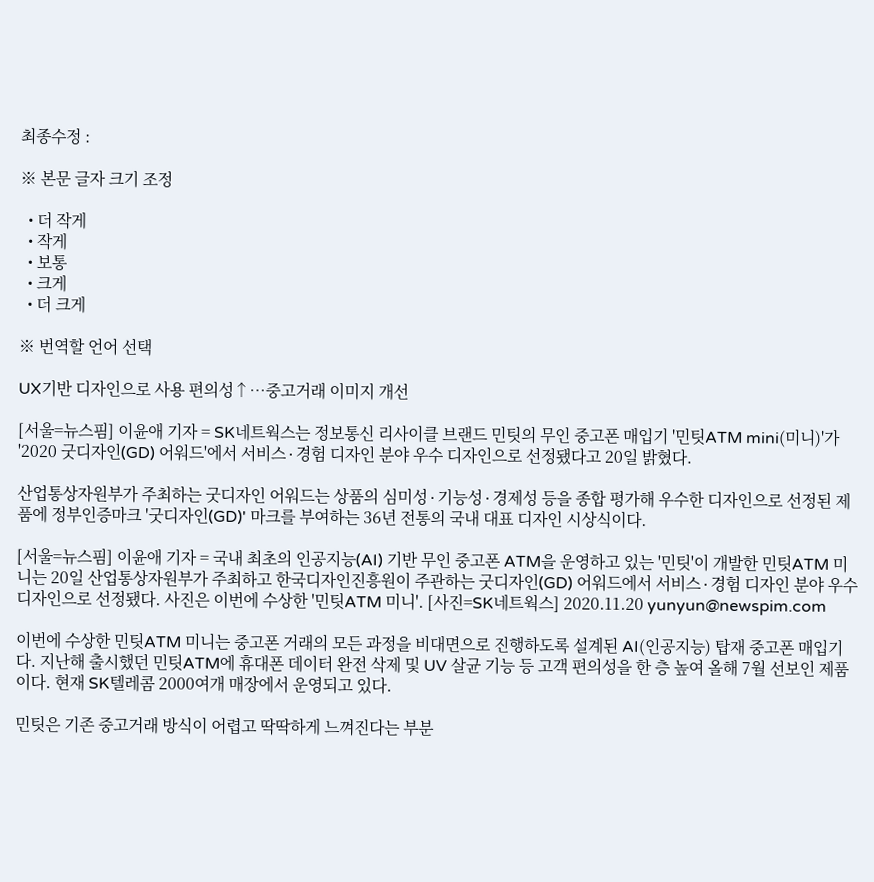최종수정 :

※ 본문 글자 크기 조정

  • 더 작게
  • 작게
  • 보통
  • 크게
  • 더 크게

※ 번역할 언어 선택

UX기반 디자인으로 사용 편의성↑…중고거래 이미지 개선

[서울=뉴스핌] 이윤애 기자 = SK네트웍스는 정보통신 리사이클 브랜드 민팃의 무인 중고폰 매입기 '민팃ATM mini(미니)'가 '2020 굿디자인(GD) 어워드'에서 서비스∙경험 디자인 분야 우수 디자인으로 선정됐다고 20일 밝혔다.

산업통상자원부가 주최하는 굿디자인 어워드는 상품의 심미성∙기능성∙경제성 등을 종합 평가해 우수한 디자인으로 선정된 제품에 정부인증마크 '굿디자인(GD)' 마크를 부여하는 36년 전통의 국내 대표 디자인 시상식이다.

[서울=뉴스핌] 이윤애 기자 = 국내 최초의 인공지능(AI) 기반 무인 중고폰 ATM을 운영하고 있는 '민팃'이 개발한 민팃ATM 미니는 20일 산업통상자원부가 주최하고 한국디자인진흥원이 주관하는 굿디자인(GD) 어워드에서 서비스∙경험 디자인 분야 우수 디자인으로 선정됐다. 사진은 이번에 수상한 '민팃ATM 미니'. [사진=SK네트웍스] 2020.11.20 yunyun@newspim.com

이번에 수상한 민팃ATM 미니는 중고폰 거래의 모든 과정을 비대면으로 진행하도록 설계된 AI(인공지능) 탑재 중고폰 매입기다. 지난해 출시했던 민팃ATM에 휴대폰 데이터 완전 삭제 및 UV 살균 기능 등 고객 편의성을 한 층 높여 올해 7월 선보인 제품이다. 현재 SK텔레콤 2000여개 매장에서 운영되고 있다.

민팃은 기존 중고거래 방식이 어렵고 딱딱하게 느껴진다는 부분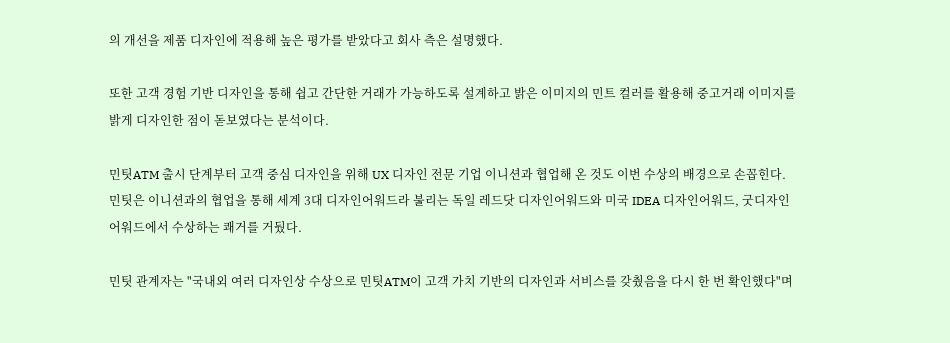의 개선을 제품 디자인에 적용해 높은 평가를 받았다고 회사 측은 설명했다.

또한 고객 경험 기반 디자인을 통해 쉽고 간단한 거래가 가능하도록 설계하고 밝은 이미지의 민트 컬러를 활용해 중고거래 이미지를 밝게 디자인한 점이 돋보였다는 분석이다.

민팃ATM 출시 단계부터 고객 중심 디자인을 위해 UX 디자인 전문 기업 이니션과 협업해 온 것도 이번 수상의 배경으로 손꼽힌다. 민팃은 이니션과의 협업을 통해 세계 3대 디자인어워드라 불리는 독일 레드닷 디자인어워드와 미국 IDEA 디자인어워드, 굿디자인 어워드에서 수상하는 쾌거를 거뒀다.

민팃 관계자는 "국내외 여러 디자인상 수상으로 민팃ATM이 고객 가치 기반의 디자인과 서비스를 갖췄음을 다시 한 번 확인했다"며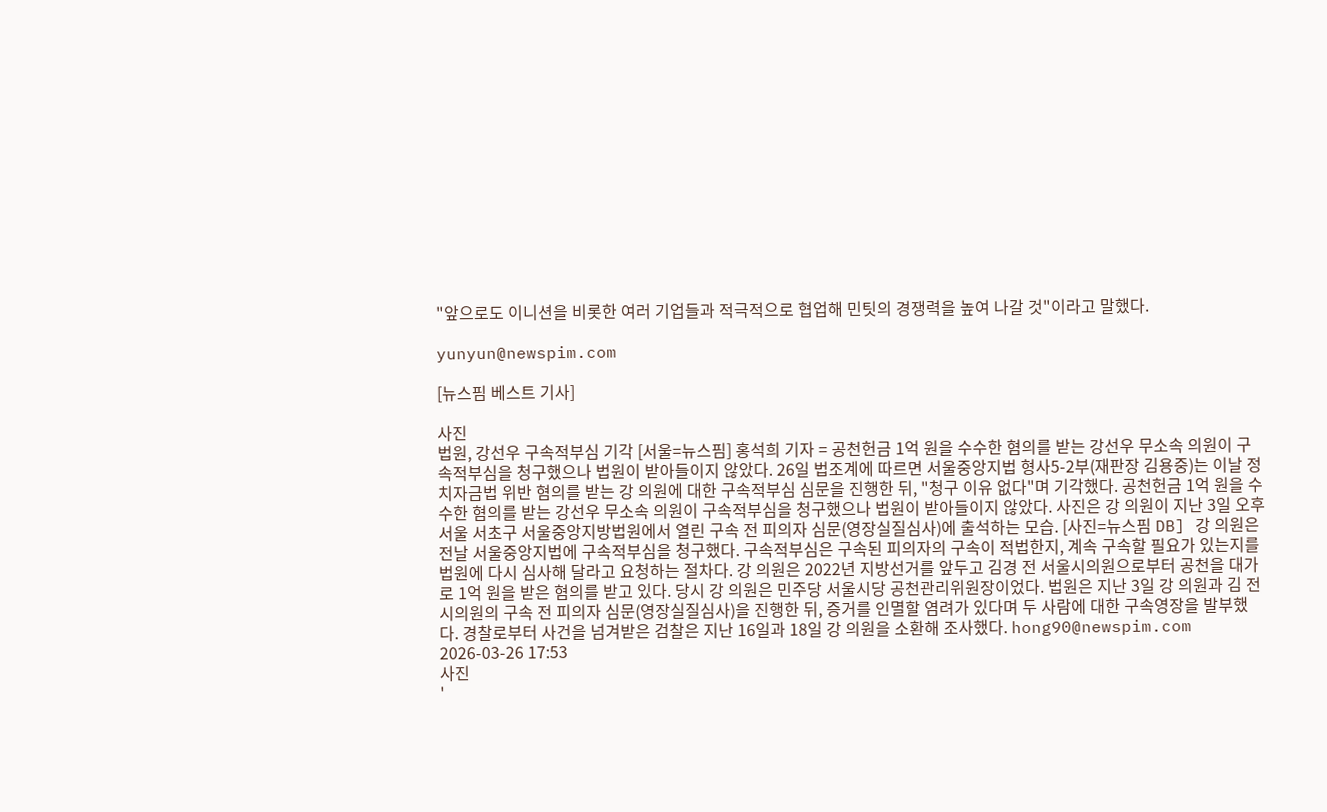"앞으로도 이니션을 비롯한 여러 기업들과 적극적으로 협업해 민팃의 경쟁력을 높여 나갈 것"이라고 말했다.

yunyun@newspim.com

[뉴스핌 베스트 기사]

사진
법원, 강선우 구속적부심 기각 [서울=뉴스핌] 홍석희 기자 = 공천헌금 1억 원을 수수한 혐의를 받는 강선우 무소속 의원이 구속적부심을 청구했으나 법원이 받아들이지 않았다. 26일 법조계에 따르면 서울중앙지법 형사5-2부(재판장 김용중)는 이날 정치자금법 위반 혐의를 받는 강 의원에 대한 구속적부심 심문을 진행한 뒤, "청구 이유 없다"며 기각했다. 공천헌금 1억 원을 수수한 혐의를 받는 강선우 무소속 의원이 구속적부심을 청구했으나 법원이 받아들이지 않았다. 사진은 강 의원이 지난 3일 오후 서울 서초구 서울중앙지방법원에서 열린 구속 전 피의자 심문(영장실질심사)에 출석하는 모습. [사진=뉴스핌 DB] 강 의원은 전날 서울중앙지법에 구속적부심을 청구했다. 구속적부심은 구속된 피의자의 구속이 적법한지, 계속 구속할 필요가 있는지를 법원에 다시 심사해 달라고 요청하는 절차다. 강 의원은 2022년 지방선거를 앞두고 김경 전 서울시의원으로부터 공천을 대가로 1억 원을 받은 혐의를 받고 있다. 당시 강 의원은 민주당 서울시당 공천관리위원장이었다. 법원은 지난 3일 강 의원과 김 전 시의원의 구속 전 피의자 심문(영장실질심사)을 진행한 뒤, 증거를 인멸할 염려가 있다며 두 사람에 대한 구속영장을 발부했다. 경찰로부터 사건을 넘겨받은 검찰은 지난 16일과 18일 강 의원을 소환해 조사했다. hong90@newspim.com 2026-03-26 17:53
사진
'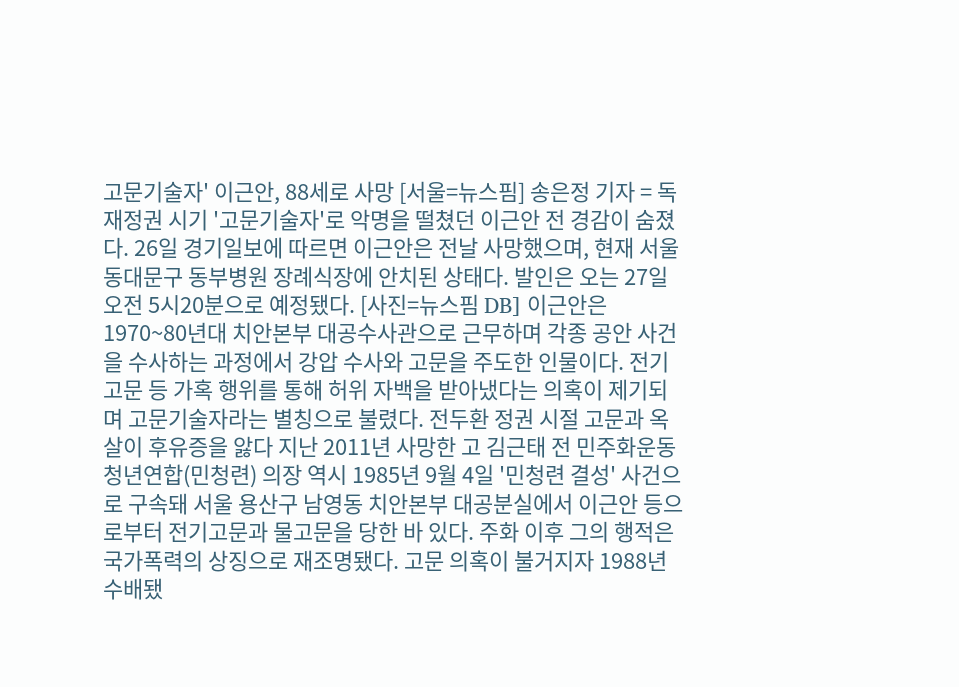고문기술자' 이근안, 88세로 사망 [서울=뉴스핌] 송은정 기자 = 독재정권 시기 '고문기술자'로 악명을 떨쳤던 이근안 전 경감이 숨졌다. 26일 경기일보에 따르면 이근안은 전날 사망했으며, 현재 서울 동대문구 동부병원 장례식장에 안치된 상태다. 발인은 오는 27일 오전 5시20분으로 예정됐다. [사진=뉴스핌 DB] 이근안은 1970~80년대 치안본부 대공수사관으로 근무하며 각종 공안 사건을 수사하는 과정에서 강압 수사와 고문을 주도한 인물이다. 전기고문 등 가혹 행위를 통해 허위 자백을 받아냈다는 의혹이 제기되며 고문기술자라는 별칭으로 불렸다. 전두환 정권 시절 고문과 옥살이 후유증을 앓다 지난 2011년 사망한 고 김근태 전 민주화운동청년연합(민청련) 의장 역시 1985년 9월 4일 '민청련 결성' 사건으로 구속돼 서울 용산구 남영동 치안본부 대공분실에서 이근안 등으로부터 전기고문과 물고문을 당한 바 있다. 주화 이후 그의 행적은 국가폭력의 상징으로 재조명됐다. 고문 의혹이 불거지자 1988년 수배됐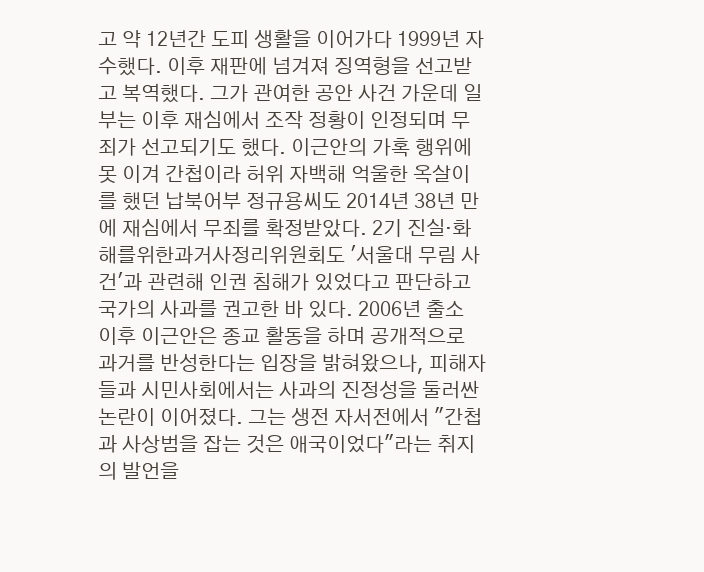고 약 12년간 도피 생활을 이어가다 1999년 자수했다. 이후 재판에 넘겨져 징역형을 선고받고 복역했다. 그가 관여한 공안 사건 가운데 일부는 이후 재심에서 조작 정황이 인정되며 무죄가 선고되기도 했다. 이근안의 가혹 행위에 못 이겨 간첩이라 허위 자백해 억울한 옥살이를 했던 납북어부 정규용씨도 2014년 38년 만에 재심에서 무죄를 확정받았다. 2기 진실·화해를위한과거사정리위원회도 '서울대 무림 사건'과 관련해 인권 침해가 있었다고 판단하고 국가의 사과를 권고한 바 있다. 2006년 출소 이후 이근안은 종교 활동을 하며 공개적으로 과거를 반성한다는 입장을 밝혀왔으나, 피해자들과 시민사회에서는 사과의 진정성을 둘러싼 논란이 이어졌다. 그는 생전 자서전에서 "간첩과 사상범을 잡는 것은 애국이었다"라는 취지의 발언을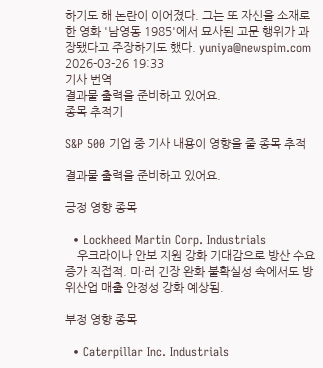하기도 해 논란이 이어졌다. 그는 또 자신을 소재로 한 영화 '남영동 1985'에서 묘사된 고문 행위가 과장됐다고 주장하기도 했다. yuniya@newspim.com 2026-03-26 19:33
기사 번역
결과물 출력을 준비하고 있어요.
종목 추적기

S&P 500 기업 중 기사 내용이 영향을 줄 종목 추적

결과물 출력을 준비하고 있어요.

긍정 영향 종목

  • Lockheed Martin Corp. Industrials
    우크라이나 안보 지원 강화 기대감으로 방산 수요 증가 직접적. 미·러 긴장 완화 불확실성 속에서도 방위산업 매출 안정성 강화 예상됨.

부정 영향 종목

  • Caterpillar Inc. Industrials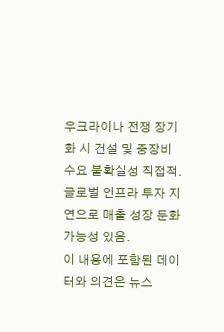우크라이나 전쟁 장기화 시 건설 및 중장비 수요 불확실성 직접적. 글로벌 인프라 투자 지연으로 매출 성장 둔화 가능성 있음.
이 내용에 포함된 데이터와 의견은 뉴스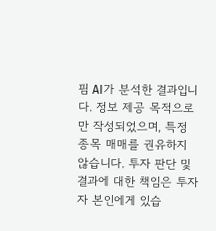핌 AI가 분석한 결과입니다. 정보 제공 목적으로만 작성되었으며, 특정 종목 매매를 권유하지 않습니다. 투자 판단 및 결과에 대한 책임은 투자자 본인에게 있습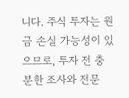니다. 주식 투자는 원금 손실 가능성이 있으므로, 투자 전 충분한 조사와 전문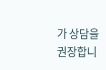가 상담을 권장합니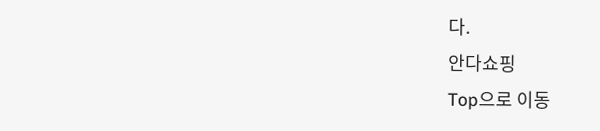다.
안다쇼핑
Top으로 이동